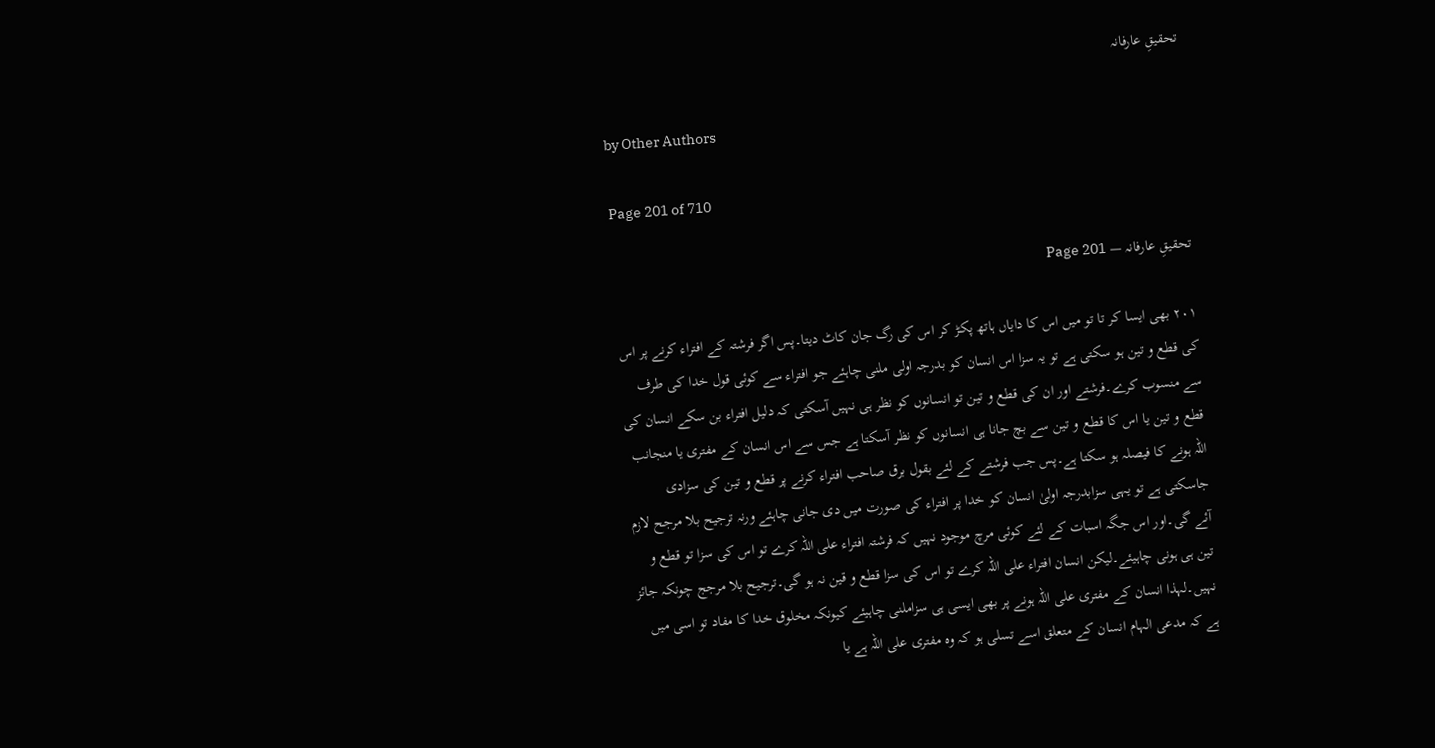تحقیقِ عارفانہ

by Other Authors

Page 201 of 710

تحقیقِ عارفانہ — Page 201

۲۰۱ بھی ایسا کر تا تو میں اس کا دایاں ہاتھ پکڑ کر اس کی رگ جان کاٹ دیتا۔پس اگر فرشتہ کے افتراء کرنے پر اس کی قطع و تین ہو سکتی ہے تو یہ سزا اس انسان کو بدرجہ اولی ملنی چاہئے جو افتراء سے کوئی قول خدا کی طرف سے منسوب کرے۔فرشتے اور ان کی قطع و تین تو انسانوں کو نظر ہی نہیں آسکتی کہ دلیل افتراء بن سکے انسان کی قطع و تین یا اس کا قطع و تین سے بچ جانا ہی انسانوں کو نظر آسکتا ہے جس سے اس انسان کے مفتری یا منجانب اللہ ہونے کا فیصلہ ہو سکتا ہے۔پس جب فرشتے کے لئے بقول برق صاحب افتراء کرنے پر قطع و تین کی سزادی جاسکتی ہے تو یہی سزابدرجہ اولیٰ انسان کو خدا پر افتراء کی صورت میں دی جانی چاہئے ورنہ ترجیح بلا مرجح لازم آئے گی۔اور اس جگہ اسبات کے لئے کوئی مرچ موجود نہیں کہ فرشتہ افتراء علی اللہ کرے تو اس کی سزا تو قطع و تین ہی ہونی چاہیئے۔لیکن انسان افتراء علی اللہ کرے تو اس کی سزا قطع و قین نہ ہو گی۔ترجیح بلا مرجج چونکہ جائز نہیں۔لہذا انسان کے مفتری علی اللہ ہونے پر بھی ایسی ہی سزاملنی چاہیئے کیونکہ مخلوق خدا کا مفاد تو اسی میں ہے کہ مدعی الہام انسان کے متعلق اسے تسلی ہو کہ وہ مفتری علی اللہ ہے یا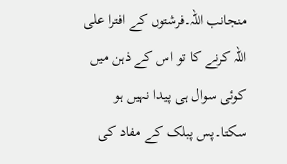منجانب اللہ۔فرشتوں کے افترا علی اللہ کرنے کا تو اس کے ذہن میں کوئی سوال ہی پیدا نہیں ہو سکتا۔پس پبلک کے مفاد کی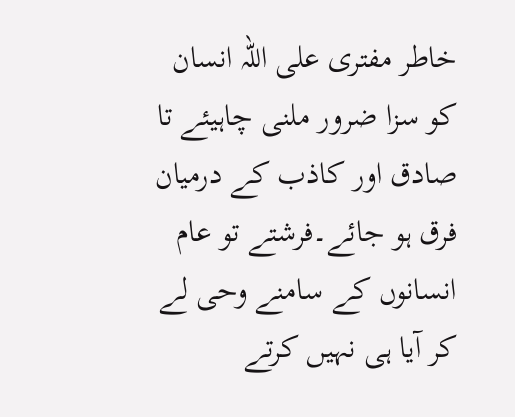خاطر مفتری علی اللہ انسان کو سزا ضرور ملنی چاہیئے تا صادق اور کاذب کے درمیان فرق ہو جائے۔فرشتے تو عام انسانوں کے سامنے وحی لے کر آیا ہی نہیں کرتے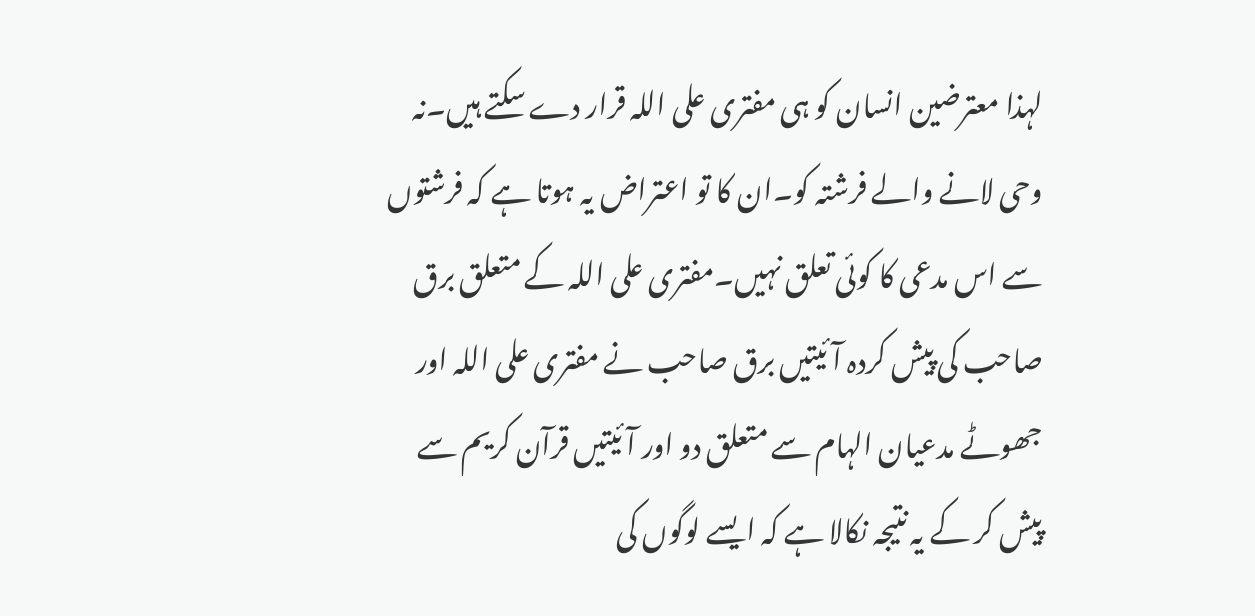لہذا معترضین انسان کو ہی مفتری علی اللہ قرار دے سکتے ہیں۔نہ وحی لانے والے فرشتہ کو۔ان کا تو اعتراض یہ ہوتا ہے کہ فرشتوں سے اس مدعی کا کوئی تعلق نہیں۔مفتری علی اللہ کے متعلق برق صاحب کی پیش کردہ آئیتیں برق صاحب نے مفتری علی اللہ اور جھوٹے مدعیان الہام سے متعلق دو اور آئیتیں قرآن کریم سے پیش کر کے یہ نتیجہ نکالا ہے کہ ایسے لوگوں کی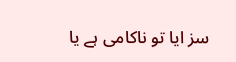سز ایا تو ناکامی ہے یا